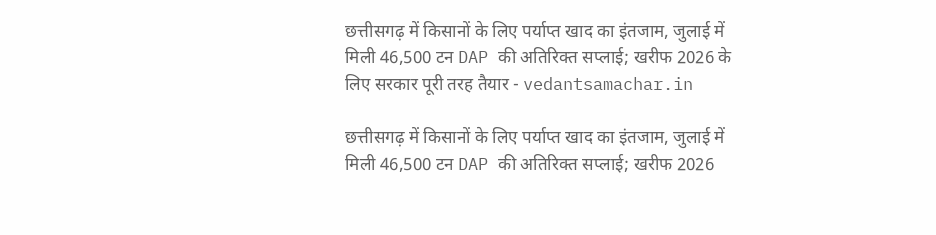छत्तीसगढ़ में किसानों के लिए पर्याप्त खाद का इंतजाम, जुलाई में मिली 46,500 टन DAP की अतिरिक्त सप्लाई; खरीफ 2026 के लिए सरकार पूरी तरह तैयार - vedantsamachar.in

छत्तीसगढ़ में किसानों के लिए पर्याप्त खाद का इंतजाम, जुलाई में मिली 46,500 टन DAP की अतिरिक्त सप्लाई; खरीफ 2026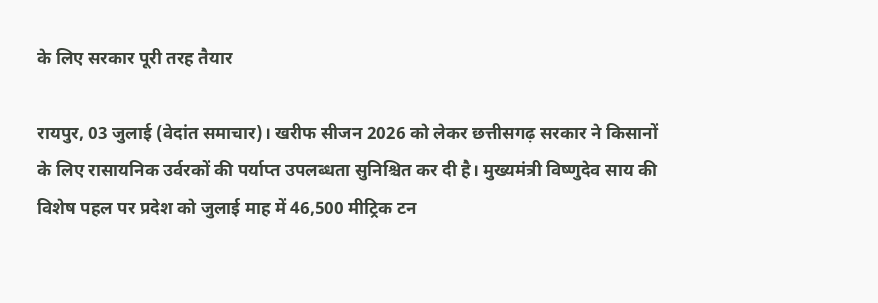के लिए सरकार पूरी तरह तैयार

रायपुर, 03 जुलाई (वेदांत समाचार)। खरीफ सीजन 2026 को लेकर छत्तीसगढ़ सरकार ने किसानों के लिए रासायनिक उर्वरकों की पर्याप्त उपलब्धता सुनिश्चित कर दी है। मुख्यमंत्री विष्णुदेव साय की विशेष पहल पर प्रदेश को जुलाई माह में 46,500 मीट्रिक टन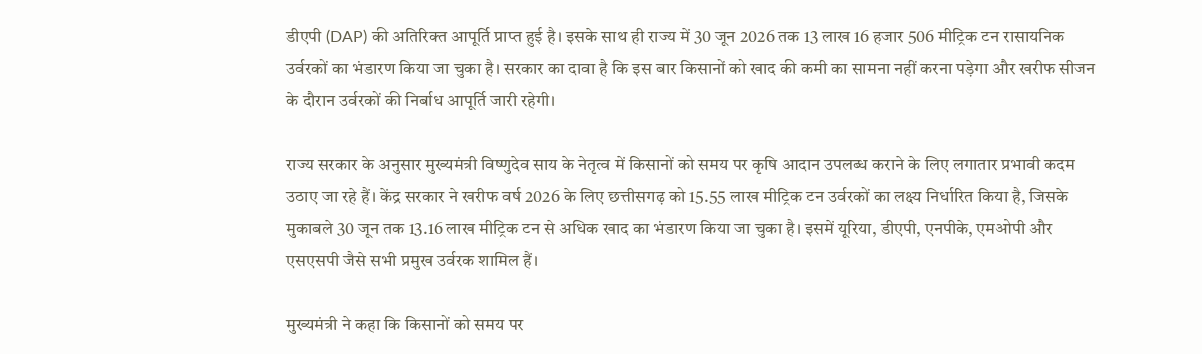डीएपी (DAP) की अतिरिक्त आपूर्ति प्राप्त हुई है। इसके साथ ही राज्य में 30 जून 2026 तक 13 लाख 16 हजार 506 मीट्रिक टन रासायनिक उर्वरकों का भंडारण किया जा चुका है। सरकार का दावा है कि इस बार किसानों को खाद की कमी का सामना नहीं करना पड़ेगा और खरीफ सीजन के दौरान उर्वरकों की निर्बाध आपूर्ति जारी रहेगी।

राज्य सरकार के अनुसार मुख्यमंत्री विष्णुदेव साय के नेतृत्व में किसानों को समय पर कृषि आदान उपलब्ध कराने के लिए लगातार प्रभावी कदम उठाए जा रहे हैं। केंद्र सरकार ने खरीफ वर्ष 2026 के लिए छत्तीसगढ़ को 15.55 लाख मीट्रिक टन उर्वरकों का लक्ष्य निर्धारित किया है, जिसके मुकाबले 30 जून तक 13.16 लाख मीट्रिक टन से अधिक खाद का भंडारण किया जा चुका है। इसमें यूरिया, डीएपी, एनपीके, एमओपी और एसएसपी जैसे सभी प्रमुख उर्वरक शामिल हैं।

मुख्यमंत्री ने कहा कि किसानों को समय पर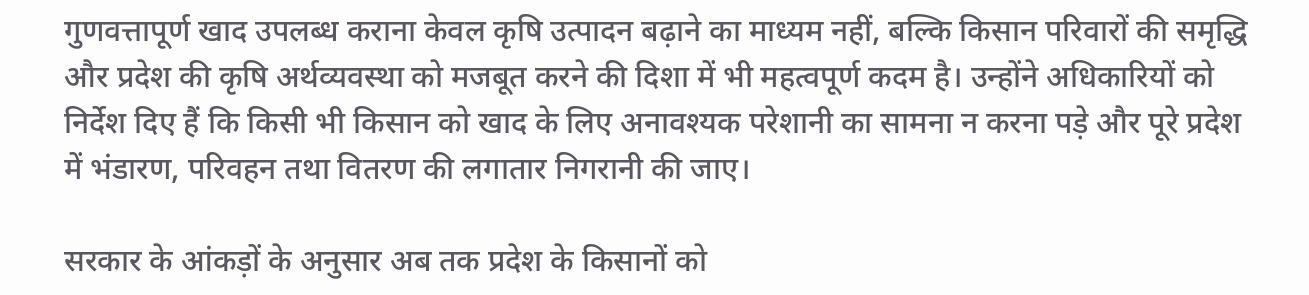गुणवत्तापूर्ण खाद उपलब्ध कराना केवल कृषि उत्पादन बढ़ाने का माध्यम नहीं, बल्कि किसान परिवारों की समृद्धि और प्रदेश की कृषि अर्थव्यवस्था को मजबूत करने की दिशा में भी महत्वपूर्ण कदम है। उन्होंने अधिकारियों को निर्देश दिए हैं कि किसी भी किसान को खाद के लिए अनावश्यक परेशानी का सामना न करना पड़े और पूरे प्रदेश में भंडारण, परिवहन तथा वितरण की लगातार निगरानी की जाए।

सरकार के आंकड़ों के अनुसार अब तक प्रदेश के किसानों को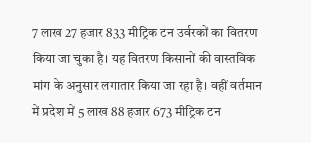7 लाख 27 हजार 833 मीट्रिक टन उर्वरकों का वितरण किया जा चुका है। यह वितरण किसानों की वास्तविक मांग के अनुसार लगातार किया जा रहा है। वहीं वर्तमान में प्रदेश में 5 लाख 88 हजार 673 मीट्रिक टन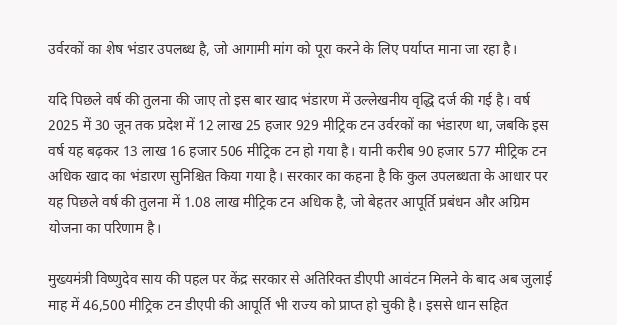उर्वरकों का शेष भंडार उपलब्ध है, जो आगामी मांग को पूरा करने के लिए पर्याप्त माना जा रहा है।

यदि पिछले वर्ष की तुलना की जाए तो इस बार खाद भंडारण में उल्लेखनीय वृद्धि दर्ज की गई है। वर्ष 2025 में 30 जून तक प्रदेश में 12 लाख 25 हजार 929 मीट्रिक टन उर्वरकों का भंडारण था, जबकि इस वर्ष यह बढ़कर 13 लाख 16 हजार 506 मीट्रिक टन हो गया है। यानी करीब 90 हजार 577 मीट्रिक टन अधिक खाद का भंडारण सुनिश्चित किया गया है। सरकार का कहना है कि कुल उपलब्धता के आधार पर यह पिछले वर्ष की तुलना में 1.08 लाख मीट्रिक टन अधिक है, जो बेहतर आपूर्ति प्रबंधन और अग्रिम योजना का परिणाम है।

मुख्यमंत्री विष्णुदेव साय की पहल पर केंद्र सरकार से अतिरिक्त डीएपी आवंटन मिलने के बाद अब जुलाई माह में 46,500 मीट्रिक टन डीएपी की आपूर्ति भी राज्य को प्राप्त हो चुकी है। इससे धान सहित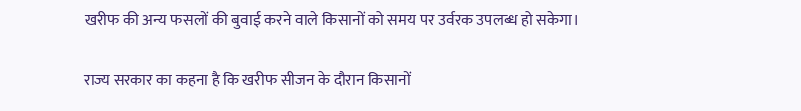खरीफ की अन्य फसलों की बुवाई करने वाले किसानों को समय पर उर्वरक उपलब्ध हो सकेगा।

राज्य सरकार का कहना है कि खरीफ सीजन के दौरान किसानों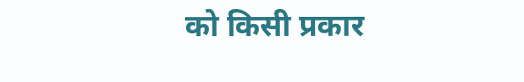को किसी प्रकार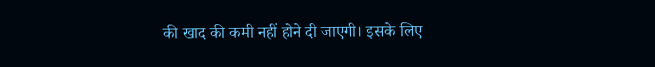की खाद की कमी नहीं होने दी जाएगी। इसके लिए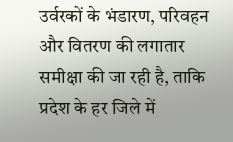उर्वरकों के भंडारण, परिवहन और वितरण की लगातार समीक्षा की जा रही है, ताकि प्रदेश के हर जिले में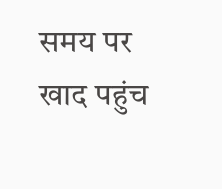समय पर खाद पहुंच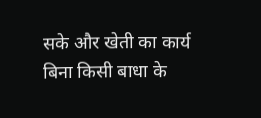सके और खेती का कार्य बिना किसी बाधा के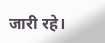जारी रहे।